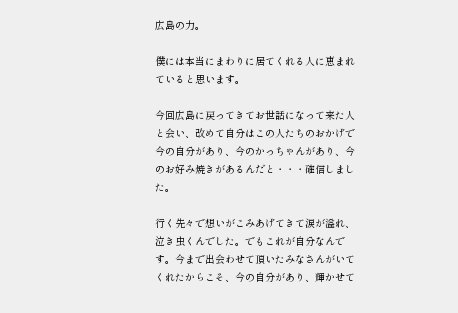広島の力。

僕には本当にまわりに居てくれる人に恵まれていると思います。

今回広島に戻ってきてお世話になって来た人と会い、改めて自分はこの人たちのおかげで今の自分があり、今のかっちゃんがあり、今のお好み焼きがあるんだと・・・確信しました。

行く先々で想いがこみあげてきて涙が溢れ、泣き虫くんでした。でもこれが自分なんです。今まで出会わせて頂いたみなさんがいてくれたからこそ、今の自分があり、輝かせて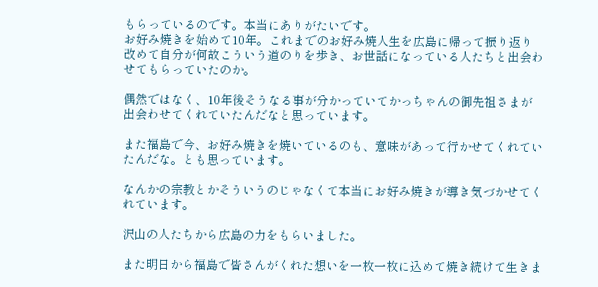もらっているのです。本当にありがたいです。
お好み焼きを始めて10年。これまでのお好み焼人生を広島に帰って振り返り改めて自分が何故こういう道のりを歩き、お世話になっている人たちと出会わせてもらっていたのか。

偶然ではなく、10年後そうなる事が分かっていてかっちゃんの御先祖さまが出会わせてくれていたんだなと思っています。

また福島で今、お好み焼きを焼いているのも、意味があって行かせてくれていたんだな。とも思っています。

なんかの宗教とかそういうのじゃなくて本当にお好み焼きが導き気づかせてくれています。

沢山の人たちから広島の力をもらいました。

また明日から福島で皆さんがくれた想いを一枚一枚に込めて焼き続けて生きま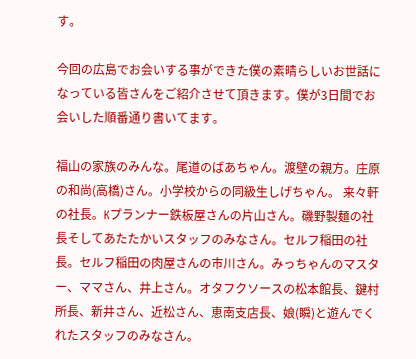す。

今回の広島でお会いする事ができた僕の素晴らしいお世話になっている皆さんをご紹介させて頂きます。僕が3日間でお会いした順番通り書いてます。

福山の家族のみんな。尾道のばあちゃん。渡壁の親方。庄原の和尚(高橋)さん。小学校からの同級生しげちゃん。 来々軒の社長。Kプランナー鉄板屋さんの片山さん。磯野製麺の社長そしてあたたかいスタッフのみなさん。セルフ稲田の社長。セルフ稲田の肉屋さんの市川さん。みっちゃんのマスター、ママさん、井上さん。オタフクソースの松本館長、鍵村所長、新井さん、近松さん、恵南支店長、娘(瞬)と遊んでくれたスタッフのみなさん。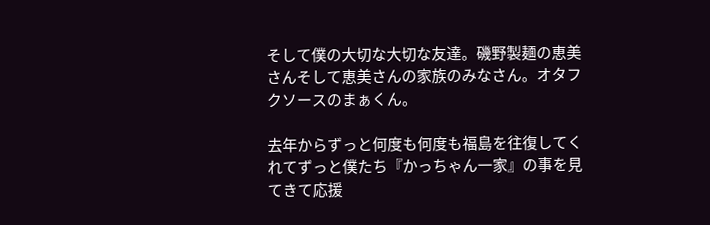そして僕の大切な大切な友達。磯野製麺の恵美さんそして恵美さんの家族のみなさん。オタフクソースのまぁくん。

去年からずっと何度も何度も福島を往復してくれてずっと僕たち『かっちゃん一家』の事を見てきて応援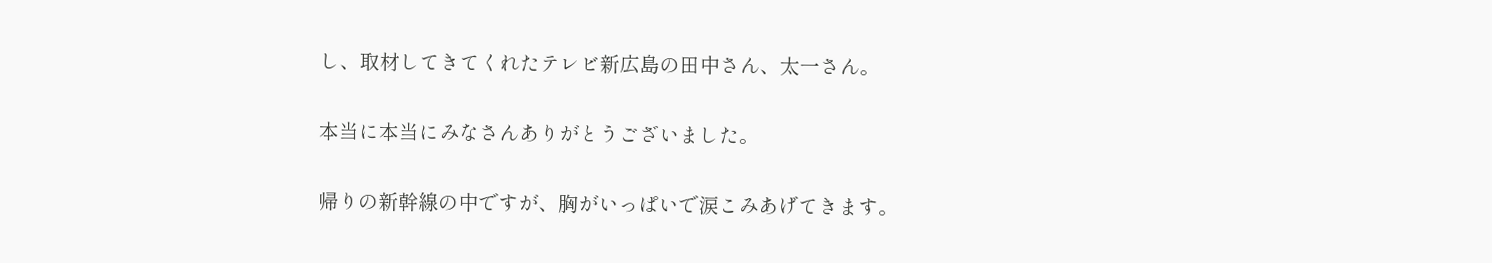し、取材してきてくれたテレビ新広島の田中さん、太一さん。

本当に本当にみなさんありがとうございました。

帰りの新幹線の中ですが、胸がいっぱいで涙こみあげてきます。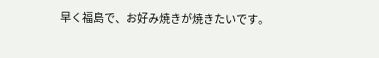早く福島で、お好み焼きが焼きたいです。